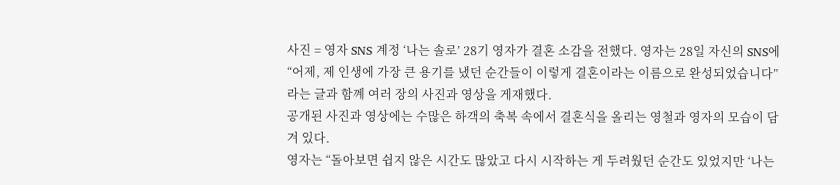사진 = 영자 SNS 계정 ‘나는 솔로’ 28기 영자가 결혼 소감을 전했다. 영자는 28일 자신의 SNS에 “어제, 제 인생에 가장 큰 용기를 냈던 순간들이 이렇게 결혼이라는 이름으로 완성되었습니다”라는 글과 함꼐 여러 장의 사진과 영상을 게재했다.
공개된 사진과 영상에는 수많은 하객의 축복 속에서 결혼식을 올리는 영철과 영자의 모습이 담겨 있다.
영자는 “돌아보면 쉽지 않은 시간도 많았고 다시 시작하는 게 두려웠던 순간도 있었지만 ‘나는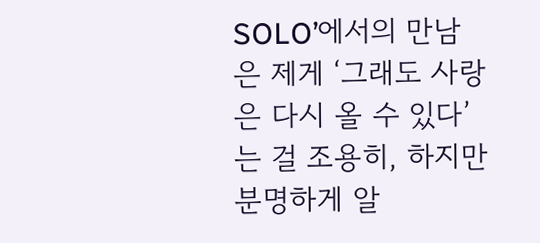SOLO’에서의 만남은 제게 ‘그래도 사랑은 다시 올 수 있다’는 걸 조용히, 하지만 분명하게 알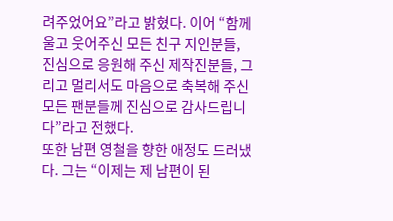려주었어요”라고 밝혔다. 이어 “함께 울고 웃어주신 모든 친구 지인분들, 진심으로 응원해 주신 제작진분들, 그리고 멀리서도 마음으로 축복해 주신 모든 팬분들께 진심으로 감사드립니다”라고 전했다.
또한 남편 영철을 향한 애정도 드러냈다. 그는 “이제는 제 남편이 된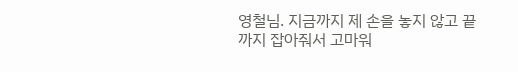영철님. 지금까지 제 손을 놓지 않고 끝까지 잡아줘서 고마워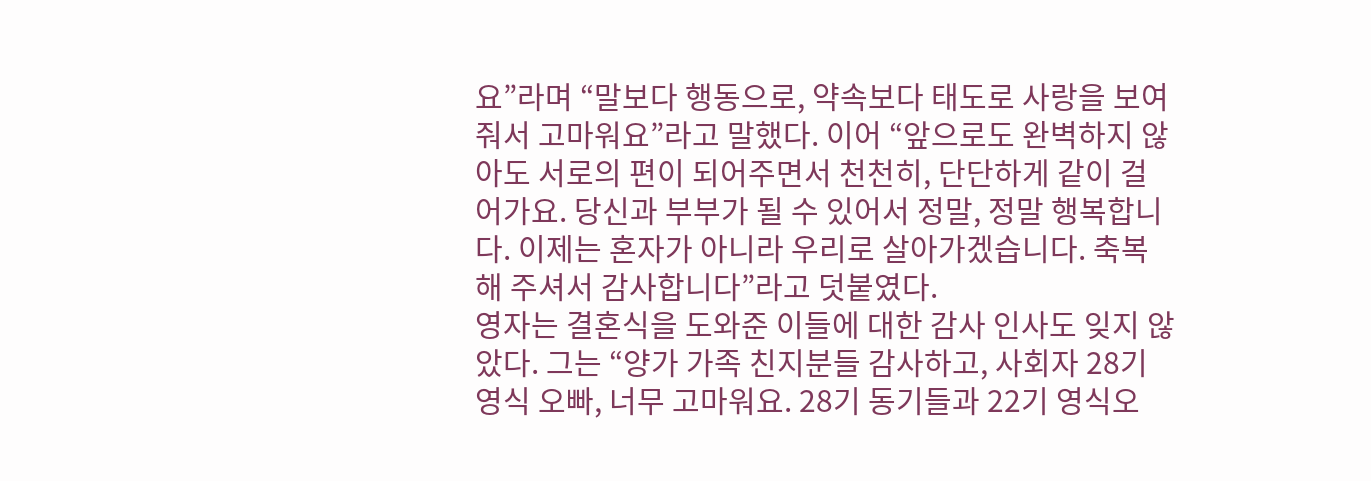요”라며 “말보다 행동으로, 약속보다 태도로 사랑을 보여줘서 고마워요”라고 말했다. 이어 “앞으로도 완벽하지 않아도 서로의 편이 되어주면서 천천히, 단단하게 같이 걸어가요. 당신과 부부가 될 수 있어서 정말, 정말 행복합니다. 이제는 혼자가 아니라 우리로 살아가겠습니다. 축복해 주셔서 감사합니다”라고 덧붙였다.
영자는 결혼식을 도와준 이들에 대한 감사 인사도 잊지 않았다. 그는 “양가 가족 친지분들 감사하고, 사회자 28기 영식 오빠, 너무 고마워요. 28기 동기들과 22기 영식오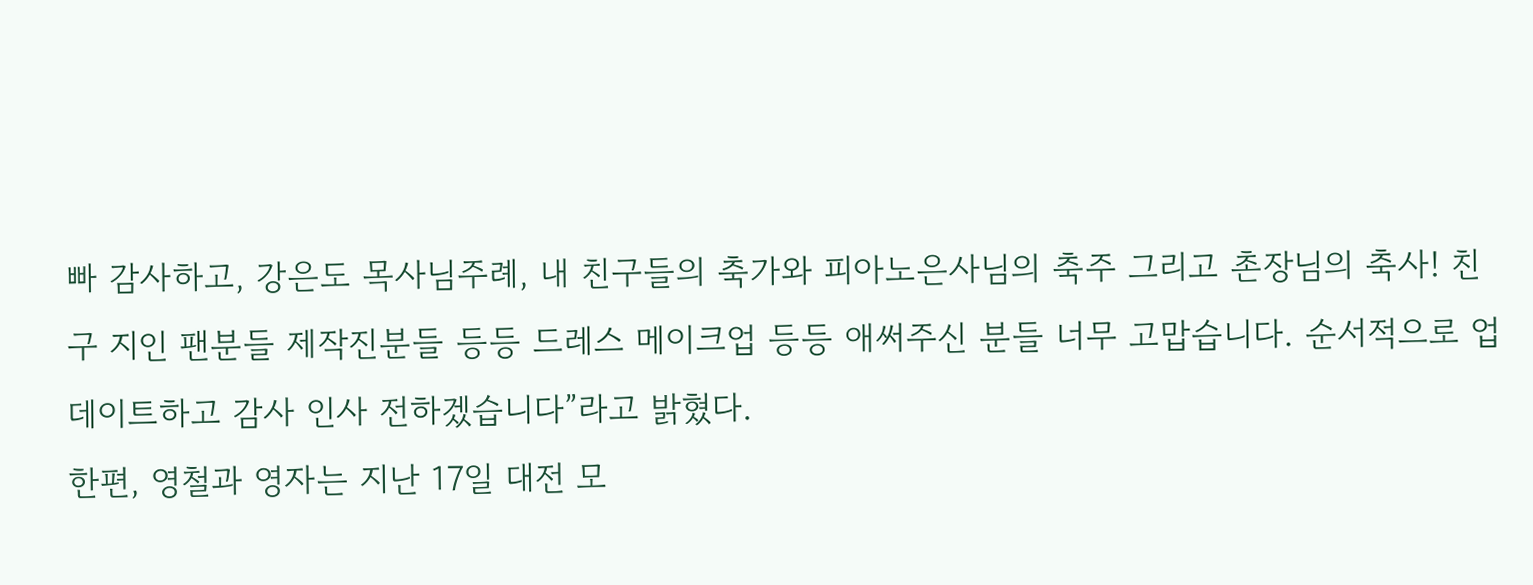빠 감사하고, 강은도 목사님주례, 내 친구들의 축가와 피아노은사님의 축주 그리고 촌장님의 축사! 친구 지인 팬분들 제작진분들 등등 드레스 메이크업 등등 애써주신 분들 너무 고맙습니다. 순서적으로 업데이트하고 감사 인사 전하겠습니다”라고 밝혔다.
한편, 영철과 영자는 지난 17일 대전 모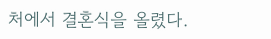처에서 결혼식을 올렸다.